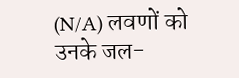(N/A) लवणों को उनके जल-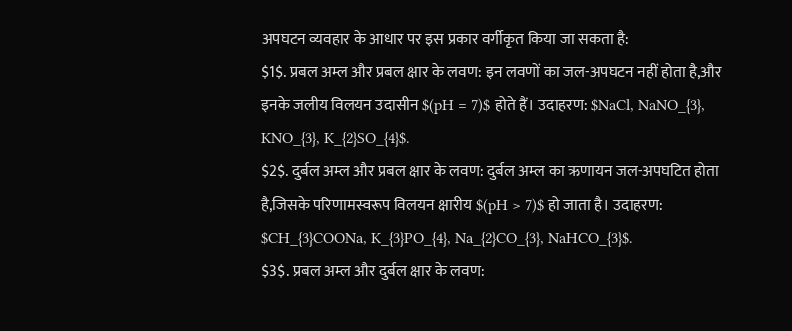अपघटन व्यवहार के आधार पर इस प्रकार वर्गीकृत किया जा सकता है:
$1$. प्रबल अम्ल और प्रबल क्षार के लवण: इन लवणों का जल-अपघटन नहीं होता है,और इनके जलीय विलयन उदासीन $(pH = 7)$ होते हैं। उदाहरण: $NaCl, NaNO_{3}, KNO_{3}, K_{2}SO_{4}$.
$2$. दुर्बल अम्ल और प्रबल क्षार के लवण: दुर्बल अम्ल का ऋणायन जल-अपघटित होता है,जिसके परिणामस्वरूप विलयन क्षारीय $(pH > 7)$ हो जाता है। उदाहरण: $CH_{3}COONa, K_{3}PO_{4}, Na_{2}CO_{3}, NaHCO_{3}$.
$3$. प्रबल अम्ल और दुर्बल क्षार के लवण: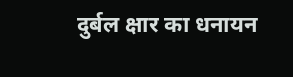दुर्बल क्षार का धनायन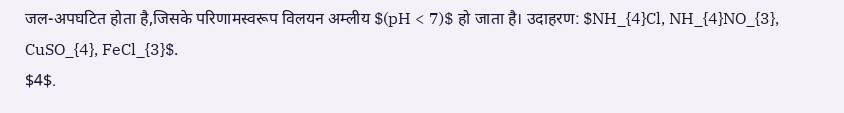जल-अपघटित होता है,जिसके परिणामस्वरूप विलयन अम्लीय $(pH < 7)$ हो जाता है। उदाहरण: $NH_{4}Cl, NH_{4}NO_{3}, CuSO_{4}, FeCl_{3}$.
$4$.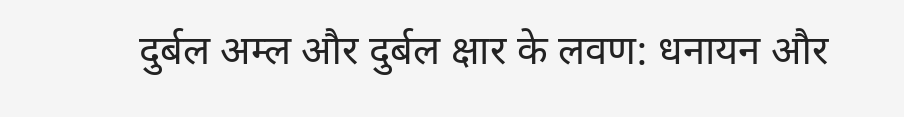दुर्बल अम्ल और दुर्बल क्षार के लवण: धनायन और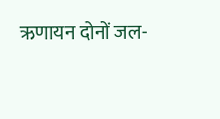ऋणायन दोनों जल-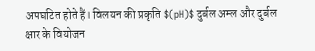अपघटित होते हैं। विलयन की प्रकृति $(pH)$ दुर्बल अम्ल और दुर्बल क्षार के वियोजन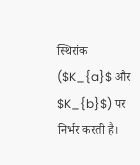स्थिरांक ($K_{a}$ और $K_{b}$) पर निर्भर करती है।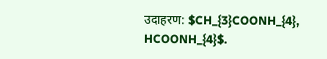उदाहरण: $CH_{3}COONH_{4}, HCOONH_{4}$.